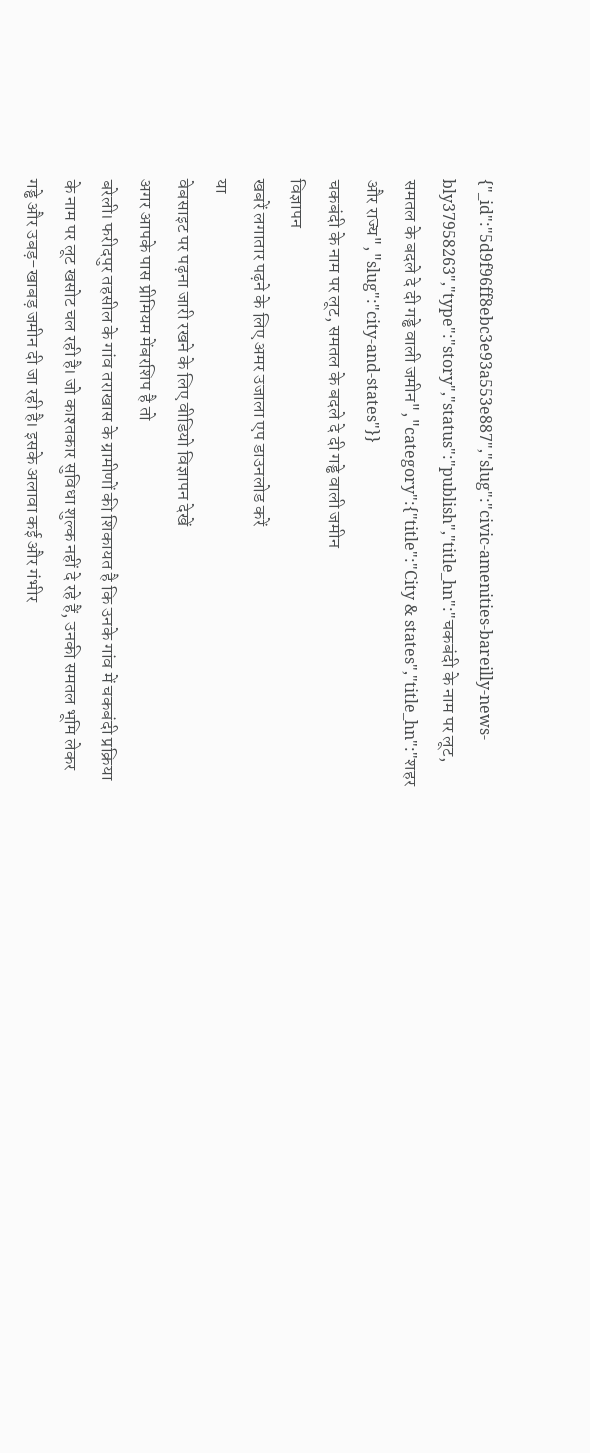{"_id":"5d9f96ff8ebc3e93a553e887","slug":"civic-amenities-bareilly-news-bly37958263","type":"story","status":"publish","title_hn":"चकबंदी के नाम पर लूट, समतल के बदले दे दी गड्ढे वाली जमीन","category":{"title":"City & states","title_hn":"शहर और राज्य","slug":"city-and-states"}}
चकबंदी के नाम पर लूट, समतल के बदले दे दी गड्ढे वाली जमीन
विज्ञापन
खबरें लगातार पढ़ने के लिए अमर उजाला एप डाउनलोड करें
या
वेबसाइट पर पढ़ना जारी रखने के लिए वीडियो विज्ञापन देखें
अगर आपके पास प्रीमियम मेंबरशिप है तो
बरेली। फरीदपुर तहसील के गांव तराखास के ग्रामीणों की शिकायत है कि उनके गांव में चकबंदी प्रक्रिया के नाम पर लूट खसोट चल रही है। जो काश्तकार सुविधा शुल्क नहीं दे रहे हैं, उनकी समतल भूमि लेकर गड्ढे और उबड़-खाबड़ जमीन दी जा रही है। इसके अलावा कई और गंभीर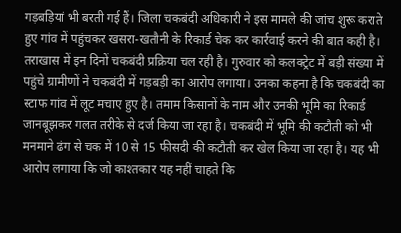गड़बड़ियां भी बरती गई हैं। जिला चकबंदी अधिकारी ने इस मामले की जांच शुरू कराते हुए गांव में पहुंचकर खसरा-खतौनी के रिकार्ड चेक कर कार्रवाई करने की बात कही है।
तराखास में इन दिनों चकबंदी प्रक्रिया चल रही है। गुरुवार को कलक्ट्रेट में बड़ी संख्या में पहुंचे ग्रामीणों ने चकबंदी में गड़बड़ी का आरोप लगाया। उनका कहना है कि चकबंदी का स्टाफ गांव में लूट मचाए हुए है। तमाम किसानों के नाम और उनकी भूमि का रिकार्ड जानबूझकर गलत तरीके से दर्ज किया जा रहा है। चकबंदी में भूमि की कटौती को भी मनमाने ढंग से चक में 10 से 15 फीसदी की कटौती कर खेल किया जा रहा है। यह भी आरोप लगाया कि जो काश्तकार यह नहीं चाहते कि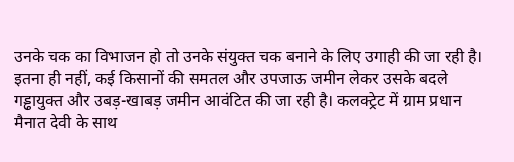उनके चक का विभाजन हो तो उनके संयुक्त चक बनाने के लिए उगाही की जा रही है। इतना ही नहीं, कई किसानों की समतल और उपजाऊ जमीन लेकर उसके बदले गड्ढायुक्त और उबड़-खाबड़ जमीन आवंटित की जा रही है। कलक्ट्रेट में ग्राम प्रधान मैनात देवी के साथ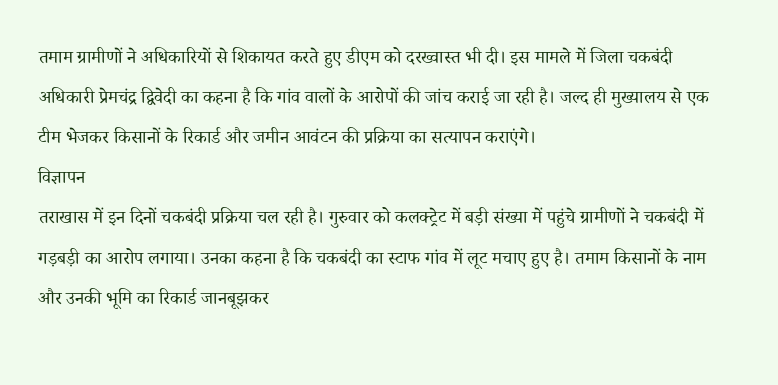तमाम ग्रामीणों ने अधिकारियों से शिकायत करते हुए डीएम को दरख्वास्त भी दी। इस मामले में जिला चकबंदी अधिकारी प्रेमचंद्र द्विवेदी का कहना है कि गांव वालों के आरोपों की जांच कराई जा रही है। जल्द ही मुख्यालय से एक टीम भेजकर किसानों के रिकार्ड और जमीन आवंटन की प्रक्रिया का सत्यापन कराएंगे।
विज्ञापन
तराखास में इन दिनों चकबंदी प्रक्रिया चल रही है। गुरुवार को कलक्ट्रेट में बड़ी संख्या में पहुंचे ग्रामीणों ने चकबंदी में गड़बड़ी का आरोप लगाया। उनका कहना है कि चकबंदी का स्टाफ गांव में लूट मचाए हुए है। तमाम किसानों के नाम और उनकी भूमि का रिकार्ड जानबूझकर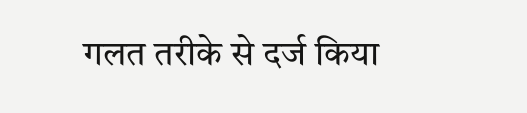गलत तरीके से दर्ज किया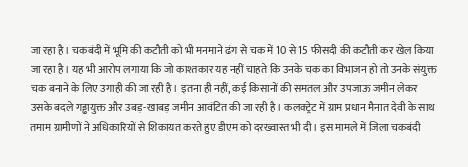जा रहा है। चकबंदी में भूमि की कटौती को भी मनमाने ढंग से चक में 10 से 15 फीसदी की कटौती कर खेल किया जा रहा है। यह भी आरोप लगाया कि जो काश्तकार यह नहीं चाहते कि उनके चक का विभाजन हो तो उनके संयुक्त चक बनाने के लिए उगाही की जा रही है। इतना ही नहीं, कई किसानों की समतल और उपजाऊ जमीन लेकर उसके बदले गड्ढायुक्त और उबड़-खाबड़ जमीन आवंटित की जा रही है। कलक्ट्रेट में ग्राम प्रधान मैनात देवी के साथ तमाम ग्रामीणों ने अधिकारियों से शिकायत करते हुए डीएम को दरख्वास्त भी दी। इस मामले में जिला चकबंदी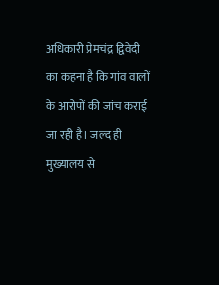अधिकारी प्रेमचंद्र द्विवेदी का कहना है कि गांव वालों के आरोपों की जांच कराई जा रही है। जल्द ही मुख्यालय से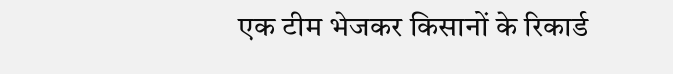एक टीम भेजकर किसानों के रिकार्ड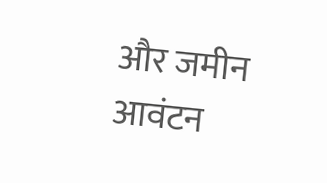और जमीन आवंटन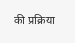की प्रक्रिया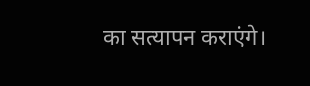का सत्यापन कराएंगे।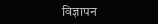विज्ञापन